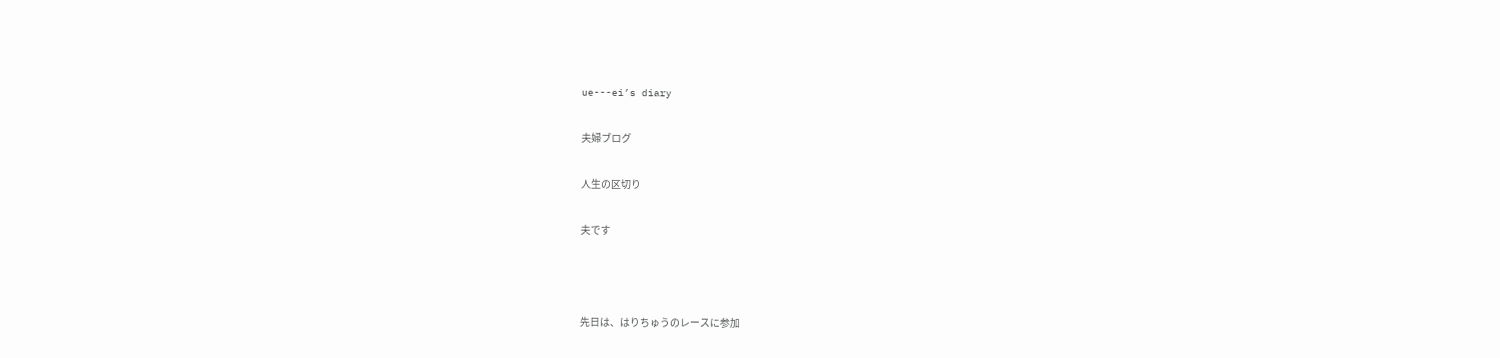ue---ei’s diary

夫婦ブログ

人生の区切り

夫です



先日は、はりちゅうのレースに参加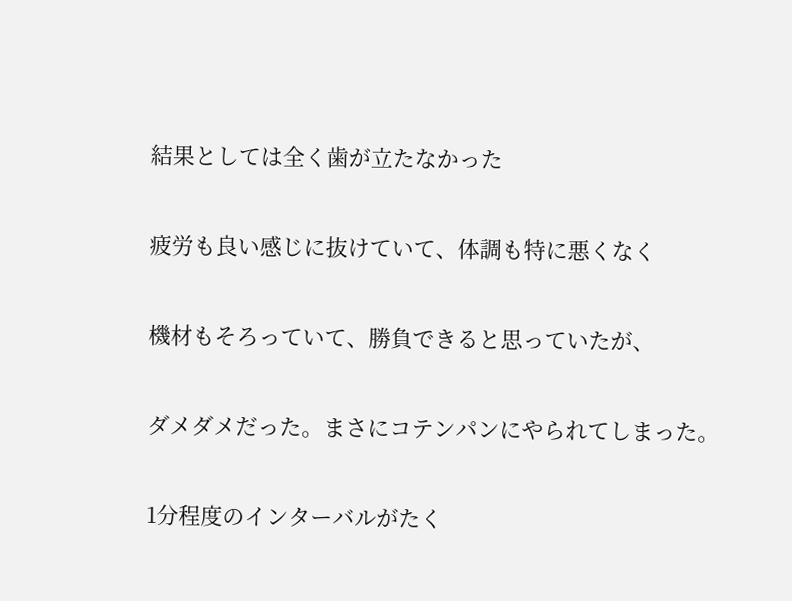結果としては全く歯が立たなかった

疲労も良い感じに抜けていて、体調も特に悪くなく

機材もそろっていて、勝負できると思っていたが、

ダメダメだった。まさにコテンパンにやられてしまった。

1分程度のインターバルがたく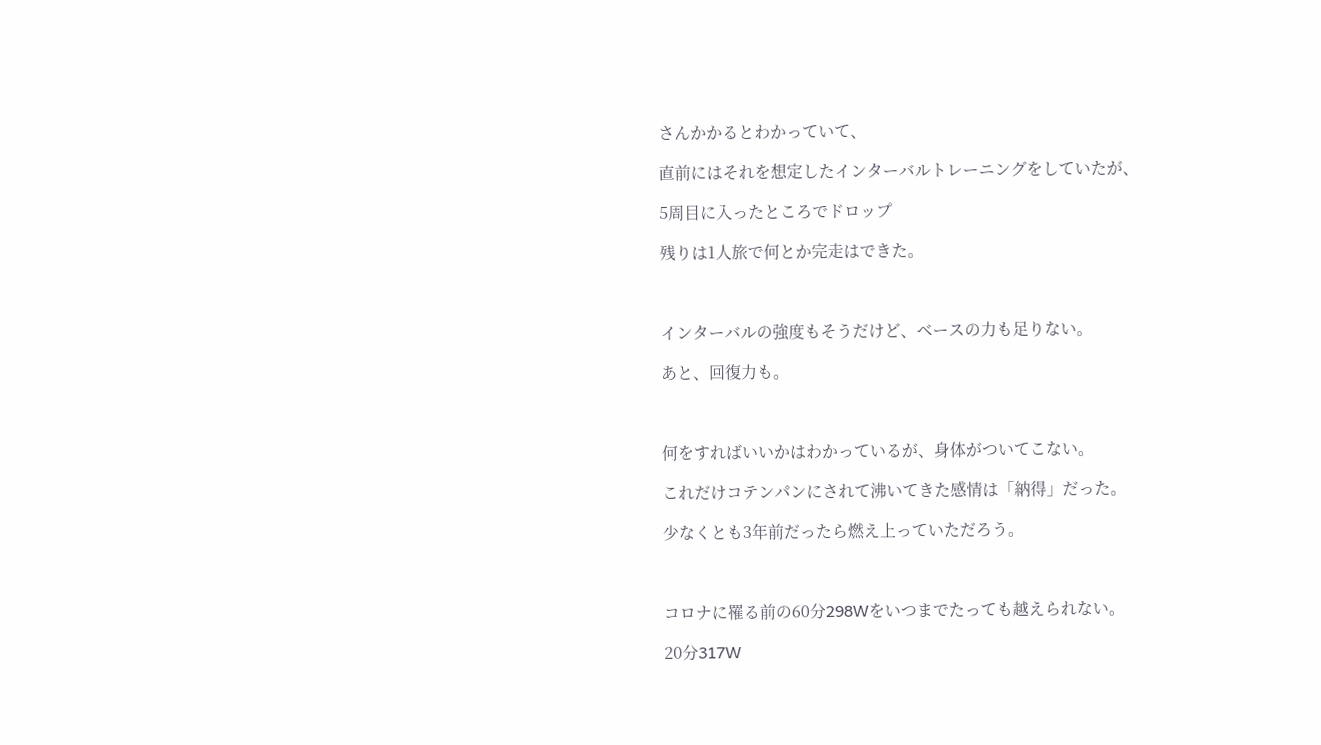さんかかるとわかっていて、

直前にはそれを想定したインターバルトレーニングをしていたが、

5周目に入ったところでドロップ

残りは1人旅で何とか完走はできた。



インターバルの強度もそうだけど、ベースの力も足りない。

あと、回復力も。



何をすればいいかはわかっているが、身体がついてこない。

これだけコテンパンにされて沸いてきた感情は「納得」だった。

少なくとも3年前だったら燃え上っていただろう。



コロナに罹る前の60分298Wをいつまでたっても越えられない。

20分317W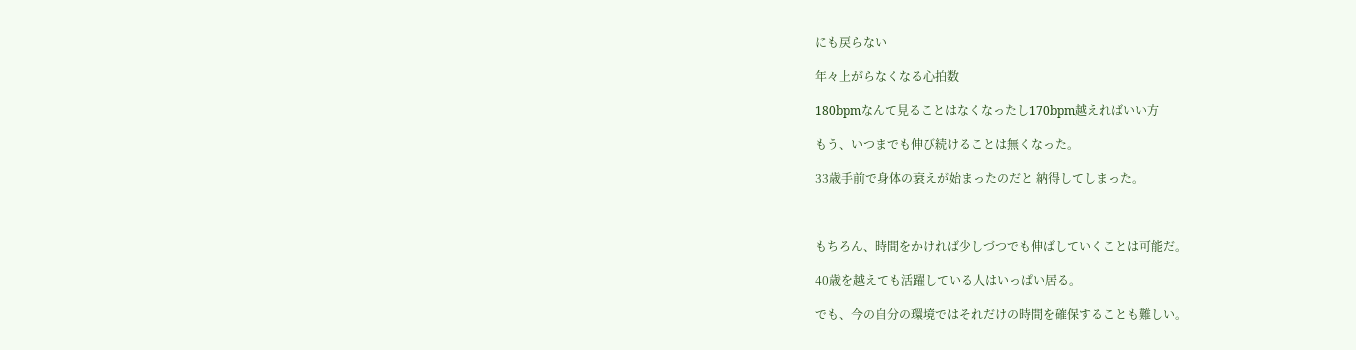にも戻らない

年々上がらなくなる心拍数

180bpmなんて見ることはなくなったし170bpm越えればいい方

もう、いつまでも伸び続けることは無くなった。

33歳手前で身体の衰えが始まったのだと 納得してしまった。



もちろん、時間をかければ少しづつでも伸ばしていくことは可能だ。

40歳を越えても活躍している人はいっぱい居る。

でも、今の自分の環境ではそれだけの時間を確保することも難しい。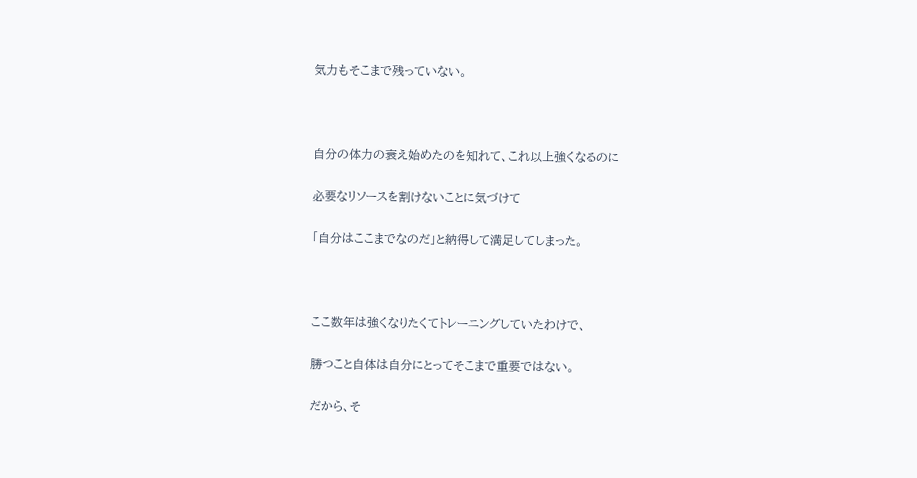気力もそこまで残っていない。



自分の体力の衰え始めたのを知れて、これ以上強くなるのに

必要なリソースを割けないことに気づけて

「自分はここまでなのだ」と納得して満足してしまった。



ここ数年は強くなりたくてトレーニングしていたわけで、

勝つこと自体は自分にとってそこまで重要ではない。

だから、そ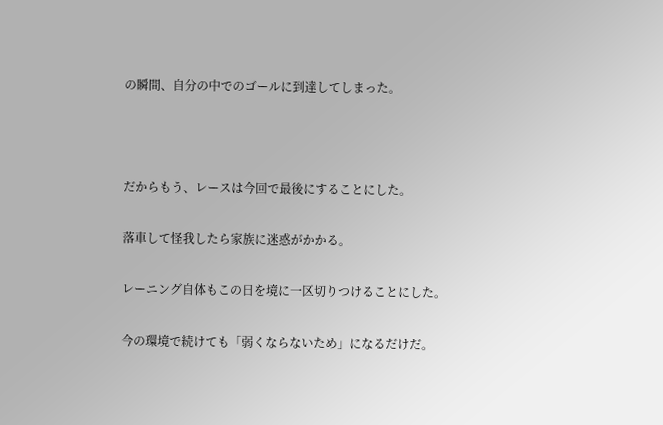の瞬間、自分の中でのゴールに到達してしまった。



だからもう、レースは今回で最後にすることにした。

落車して怪我したら家族に迷惑がかかる。

レーニング自体もこの日を境に一区切りつけることにした。

今の環境で続けても「弱くならないため」になるだけだ。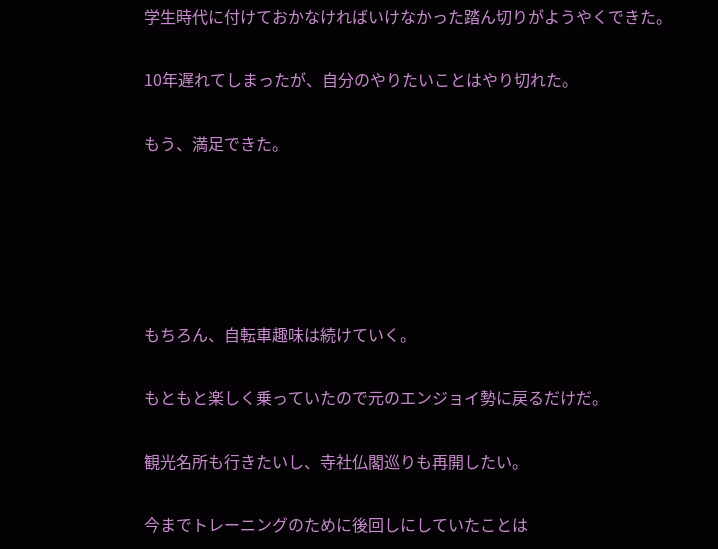学生時代に付けておかなければいけなかった踏ん切りがようやくできた。

10年遅れてしまったが、自分のやりたいことはやり切れた。

もう、満足できた。





もちろん、自転車趣味は続けていく。

もともと楽しく乗っていたので元のエンジョイ勢に戻るだけだ。

観光名所も行きたいし、寺社仏閣巡りも再開したい。

今までトレーニングのために後回しにしていたことは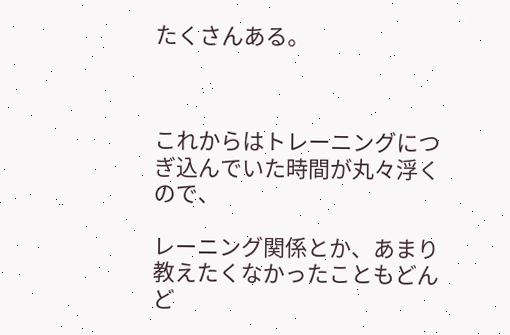たくさんある。



これからはトレーニングにつぎ込んでいた時間が丸々浮くので、

レーニング関係とか、あまり教えたくなかったこともどんど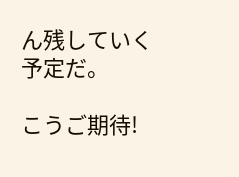ん残していく予定だ。

こうご期待!